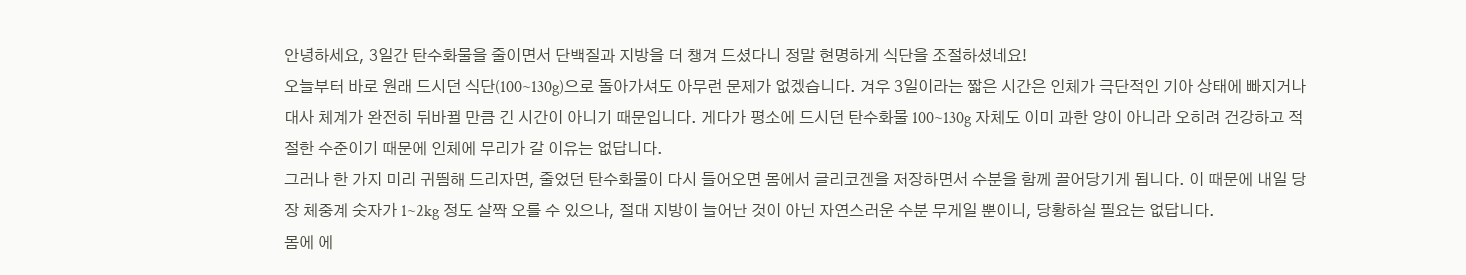안녕하세요, 3일간 탄수화물을 줄이면서 단백질과 지방을 더 챙겨 드셨다니 정말 현명하게 식단을 조절하셨네요!
오늘부터 바로 원래 드시던 식단(100~130g)으로 돌아가셔도 아무런 문제가 없겠습니다. 겨우 3일이라는 짧은 시간은 인체가 극단적인 기아 상태에 빠지거나 대사 체계가 완전히 뒤바뀔 만큼 긴 시간이 아니기 때문입니다. 게다가 평소에 드시던 탄수화물 100~130g 자체도 이미 과한 양이 아니라 오히려 건강하고 적절한 수준이기 때문에 인체에 무리가 갈 이유는 없답니다.
그러나 한 가지 미리 귀띔해 드리자면, 줄었던 탄수화물이 다시 들어오면 몸에서 글리코겐을 저장하면서 수분을 함께 끌어당기게 됩니다. 이 때문에 내일 당장 체중계 숫자가 1~2kg 정도 살짝 오를 수 있으나, 절대 지방이 늘어난 것이 아닌 자연스러운 수분 무게일 뿐이니, 당황하실 필요는 없답니다.
몸에 에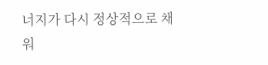너지가 다시 정상적으로 채워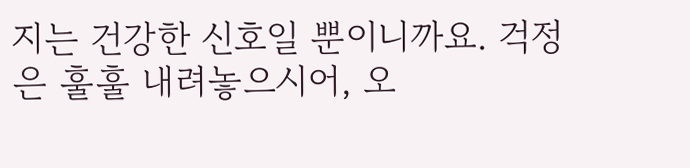지는 건강한 신호일 뿐이니까요. 걱정은 훌훌 내려놓으시어, 오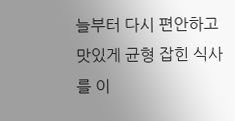늘부터 다시 편안하고 맛있게 균형 잡힌 식사를 이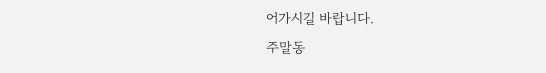어가시길 바랍니다.
주말동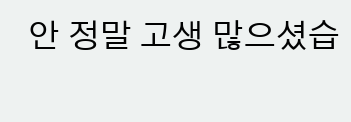안 정말 고생 많으셨습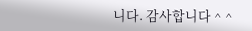니다. 감사합니다 ^ ^